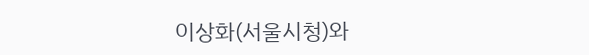이상화(서울시청)와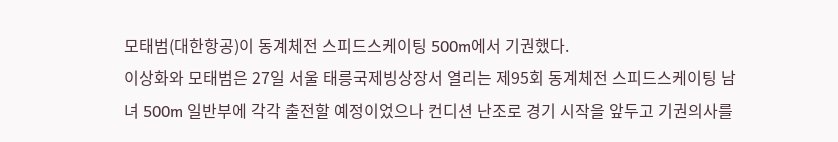모태범(대한항공)이 동계체전 스피드스케이팅 500m에서 기권했다.
이상화와 모태범은 27일 서울 태릉국제빙상장서 열리는 제95회 동계체전 스피드스케이팅 남녀 500m 일반부에 각각 출전할 예정이었으나 컨디션 난조로 경기 시작을 앞두고 기권의사를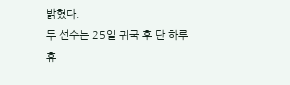밝혔다.
두 선수는 25일 귀국 후 단 하루 휴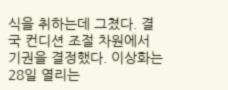식을 취하는데 그쳤다. 결국 컨디션 조절 차원에서 기권을 결정했다. 이상화는 28일 열리는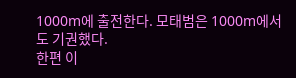1000m에 출전한다. 모태범은 1000m에서도 기권했다.
한편 이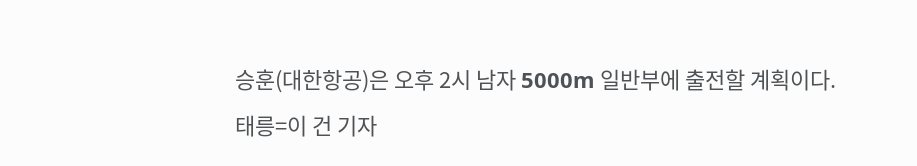승훈(대한항공)은 오후 2시 남자 5000m 일반부에 출전할 계획이다.
태릉=이 건 기자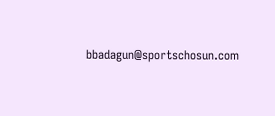bbadagun@sportschosun.com